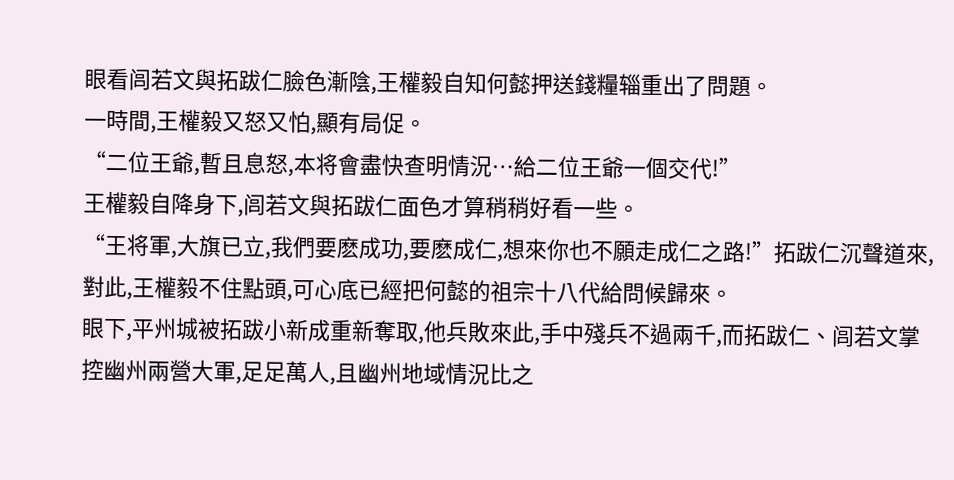眼看闾若文與拓跋仁臉色漸陰,王權毅自知何懿押送錢糧辎重出了問題。
一時間,王權毅又怒又怕,顯有局促。
“二位王爺,暫且息怒,本将會盡快查明情況…給二位王爺一個交代!”
王權毅自降身下,闾若文與拓跋仁面色才算稍稍好看一些。
“王将軍,大旗已立,我們要麽成功,要麽成仁,想來你也不願走成仁之路!”拓跋仁沉聲道來,對此,王權毅不住點頭,可心底已經把何懿的祖宗十八代給問候歸來。
眼下,平州城被拓跋小新成重新奪取,他兵敗來此,手中殘兵不過兩千,而拓跋仁、闾若文掌控幽州兩營大軍,足足萬人,且幽州地域情況比之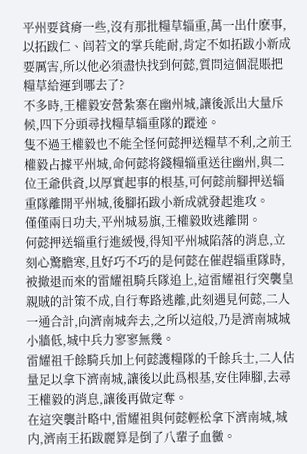平州要貧瘠一些,沒有那批糧草辎重,萬一出什麽事,以拓跋仁、闾若文的掌兵能耐,肯定不如拓跋小新成要厲害,所以他必須盡快找到何懿,質問這個混賬把糧草給運到哪去了?
不多時,王權毅安營紮寨在幽州城,讓後派出大量斥候,四下分頭尋找糧草辎重隊的蹤迹。
隻不過王權毅也不能全怪何懿押送糧草不利,之前王權毅占據平州城,命何懿将錢糧辎重送往幽州,與二位王爺供資,以厚實起事的根基,可何懿前腳押送辎重隊離開平州城,後腳拓跋小新成就發起進攻。
僅僅兩日功夫,平州城易旗,王權毅敗逃離開。
何懿押送辎重行進緩慢,得知平州城陷落的消息,立刻心驚膽寒,且好巧不巧的是何懿在催趕辎重隊時,被撤退而來的雷耀祖騎兵隊追上,這雷耀祖行突襲皇親賊的計策不成,自行奪路逃離,此刻遇見何懿,二人一通合計,向濟南城奔去,之所以這般,乃是濟南城城小牆低,城中兵力寥寥無幾。
雷耀祖千餘騎兵加上何懿護糧隊的千餘兵士,二人估量足以拿下濟南城,讓後以此爲根基,安住陣腳,去尋王權毅的消息,讓後再做定奪。
在這突襲計略中,雷耀祖與何懿輕松拿下濟南城,城内,濟南王拓跋麗算是倒了八輩子血黴。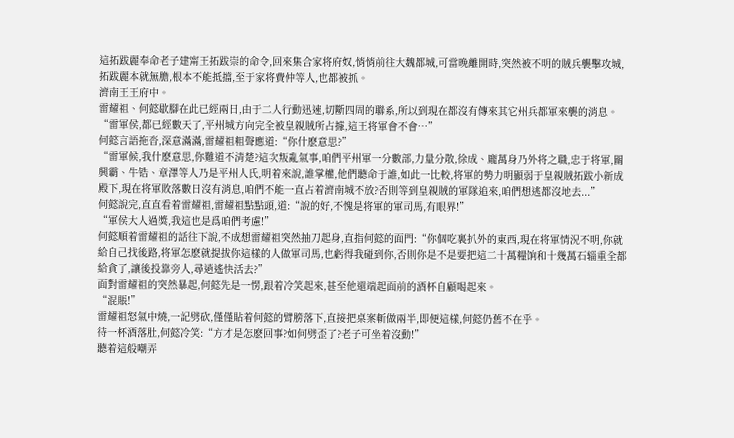這拓跋麗奉命老子建甯王拓跋崇的命令,回來集合家将府奴,悄悄前往大魏都城,可當晚離開時,突然被不明的賊兵襲擊攻城,拓跋麗本就無膽,根本不能抵擋,至于家将費仲等人,也都被抓。
濟南王王府中。
雷耀祖、何懿歇腳在此已經兩日,由于二人行動迅速,切斷四周的聯系,所以到現在都沒有傳來其它州兵都軍來襲的消息。
“雷軍侯,都已經數天了,平州城方向完全被皇親賊所占據,這王将軍會不會…”
何懿言語拖沓,深意滿滿,雷耀祖粗聲應道:“你什麽意思?”
“雷軍候,我什麽意思,你難道不清楚?這次叛亂氣事,咱們平州軍一分數部,力量分散,徐成、龐萬身乃外将之職,忠于将軍,關興霸、牛锆、章澤等人乃是平州人氏,明着來說,誰掌權,他們聽命于誰,如此一比較,将軍的勢力明顯弱于皇親賊拓跋小新成殿下,現在将軍敗落數日沒有消息,咱們不能一直占着濟南城不放?否則等到皇親賊的軍隊追來,咱們想逃都沒地去...”
何懿說完,直直看着雷耀祖,雷耀祖點點頭,道:“說的好,不愧是将軍的軍司馬,有眼界!”
“軍侯大人過獎,我這也是爲咱們考慮!”
何懿順着雷耀祖的話往下說,不成想雷耀祖突然抽刀起身,直指何懿的面門:“你個吃裏扒外的東西,現在将軍情況不明,你就給自己找後路,将軍怎麽就提拔你這樣的人做軍司馬,也虧得我碰到你,否則你是不是要把這二十萬糧饷和十幾萬石辎重全都給貪了,讓後投靠旁人,尋逍遙快活去?”
面對雷耀祖的突然暴起,何懿先是一愣,跟着冷笑起來,甚至他還端起面前的酒杯自顧喝起來。
“混賬!”
雷耀祖怒氣中燒,一記劈砍,僅僅貼着何懿的臂膀落下,直接把桌案斬做兩半,即便這樣,何懿仍舊不在乎。
待一杯酒落肚,何懿冷笑:“方才是怎麽回事?如何劈歪了?老子可坐着沒動!”
聽着這般嘲弄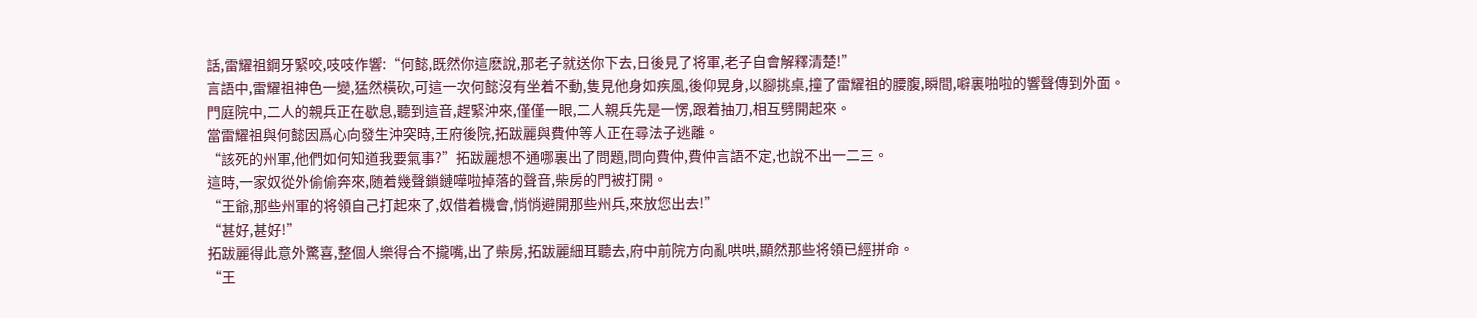話,雷耀祖鋼牙緊咬,吱吱作響:“何懿,既然你這麽說,那老子就送你下去,日後見了将軍,老子自會解釋清楚!”
言語中,雷耀祖神色一變,猛然橫砍,可這一次何懿沒有坐着不動,隻見他身如疾風,後仰晃身,以腳挑桌,撞了雷耀祖的腰腹,瞬間,噼裏啪啦的響聲傳到外面。
門庭院中,二人的親兵正在歇息,聽到這音,趕緊沖來,僅僅一眼,二人親兵先是一愣,跟着抽刀,相互劈開起來。
當雷耀祖與何懿因爲心向發生沖突時,王府後院,拓跋麗與費仲等人正在尋法子逃離。
“該死的州軍,他們如何知道我要氣事?”拓跋麗想不通哪裏出了問題,問向費仲,費仲言語不定,也說不出一二三。
這時,一家奴從外偷偷奔來,随着幾聲鎖鏈嘩啦掉落的聲音,柴房的門被打開。
“王爺,那些州軍的将領自己打起來了,奴借着機會,悄悄避開那些州兵,來放您出去!”
“甚好,甚好!”
拓跋麗得此意外驚喜,整個人樂得合不攏嘴,出了柴房,拓跋麗細耳聽去,府中前院方向亂哄哄,顯然那些将領已經拼命。
“王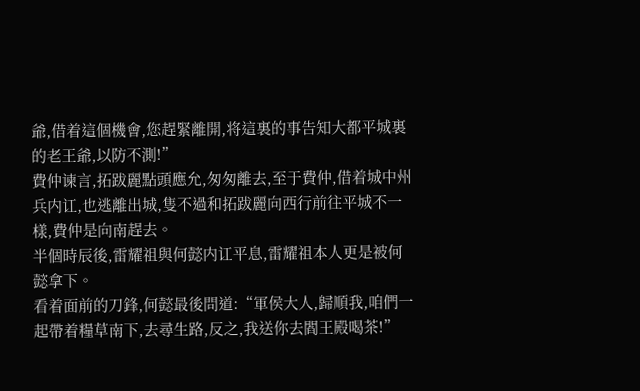爺,借着這個機會,您趕緊離開,将這裏的事告知大都平城裏的老王爺,以防不測!”
費仲谏言,拓跋麗點頭應允,匆匆離去,至于費仲,借着城中州兵内讧,也逃離出城,隻不過和拓跋麗向西行前往平城不一樣,費仲是向南趕去。
半個時辰後,雷耀祖與何懿内讧平息,雷耀祖本人更是被何懿拿下。
看着面前的刀鋒,何懿最後問道:“軍侯大人,歸順我,咱們一起帶着糧草南下,去尋生路,反之,我送你去閻王殿喝茶!”